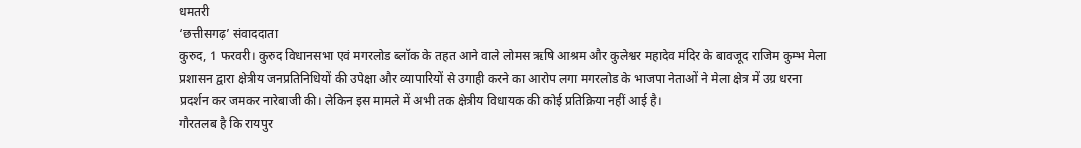धमतरी
‘छत्तीसगढ़’ संवाददाता
कुरुद, 1 फरवरी। कुरुद विधानसभा एवं मगरलोड ब्लॉक के तहत आने वाले लोमस ऋषि आश्रम और कुलेश्वर महादेव मंदिर के बावजूद राजिम कुम्भ मेला प्रशासन द्वारा क्षेत्रीय जनप्रतिनिधियों की उपेक्षा और व्यापारियों से उगाही करने का आरोप लगा मगरलोड के भाजपा नेताओं ने मेला क्षेत्र में उग्र धरना प्रदर्शन कर जमकर नारेबाजी की। लेकिन इस मामले में अभी तक क्षेत्रीय विधायक की कोई प्रतिक्रिया नहीं आई है।
गौरतलब है कि रायपुर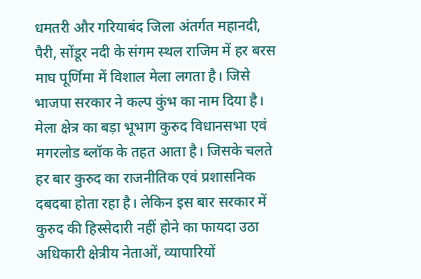धमतरी और गरियाबंद जिला अंतर्गत महानदी, पैरी, सोंडूर नदी के संगम स्थल राजिम में हर बरस माघ पूर्णिमा में विशाल मेला लगता है। जिसे भाजपा सरकार ने कल्प कुंभ का नाम दिया है। मेला क्षेत्र का बड़ा भूभाग कुरुद विधानसभा एवं मगरलोड ब्लॉक के तहत आता है। जिसके चलते हर बार कुरुद का राजनीतिक एवं प्रशासनिक दबदबा होता रहा है। लेकिन इस बार सरकार में कुरुद की हिस्सेदारी नहीं होने का फायदा उठा अधिकारी क्षेत्रीय नेताओं, व्यापारियों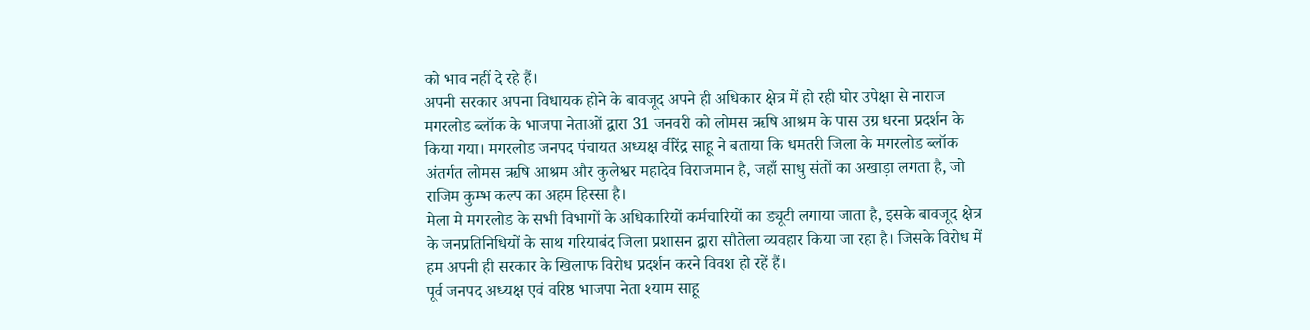को भाव नहीं दे रहे हैं।
अपनी सरकार अपना विधायक होने के बावजूद अपने ही अधिकार क्षेत्र में हो रही घोर उपेक्षा से नाराज मगरलोड ब्लॉक के भाजपा नेताओं द्वारा 31 जनवरी को लोमस ऋषि आश्रम के पास उग्र धरना प्रदर्शन के किया गया। मगरलोड जनपद पंचायत अध्यक्ष वीरेंद्र साहू ने बताया कि धमतरी जिला के मगरलोड ब्लॉक अंतर्गत लोमस ऋषि आश्रम और कुलेश्वर महादेव विराजमान है, जहाँ साधु संतों का अखाड़ा लगता है, जो राजिम कुम्भ कल्प का अहम हिस्सा है।
मेला मे मगरलोड के सभी विभागों के अधिकारियों कर्मचारियों का ड्यूटी लगाया जाता है, इसके बावजूद क्षेत्र के जनप्रतिनिधियों के साथ गरियाबंद जिला प्रशासन द्वारा सौतेला व्यवहार किया जा रहा है। जिसके विरोध में हम अपनी ही सरकार के खिलाफ विरोध प्रदर्शन करने विवश हो रहें हैं।
पूर्व जनपद अध्यक्ष एवं वरिष्ठ भाजपा नेता श्याम साहू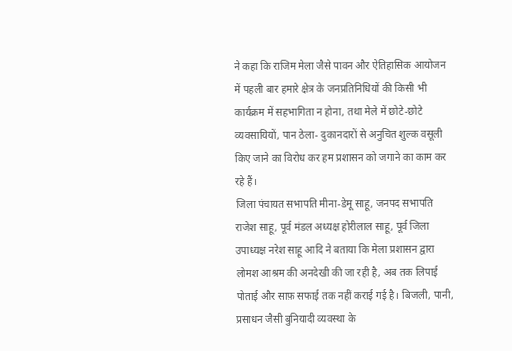ने कहा कि राजिम मेला जैसे पावन और ऐतिहासिक आयोजन में पहली बार हमारे क्षेत्र के जनप्रतिनिधियों की किसी भी कार्यक्रम में सहभागिता न होना, तथा मेले में छोटे-छोटे व्यवसायियों, पान ठेला- दुकानदारों से अनुचित शुल्क वसूली किए जाने का विरोध कर हम प्रशासन को जगाने का काम कर रहे हैं।
जिला पंचायत सभापति मीना-डेमू साहू, जनपद सभापति राजेश साहू, पूर्व मंडल अध्यक्ष होरीलाल साहू, पूर्व जिला उपाध्यक्ष नरेश साहू आदि ने बताया कि मेला प्रशासन द्वारा लोमश आश्रम की अनदेखी की जा रही है, अब तक लिपाई पोताई और साफ़ सफाई तक नहीं कराई गई है। बिजली, पानी, प्रसाधन जैसी बुनियादी व्यवस्था के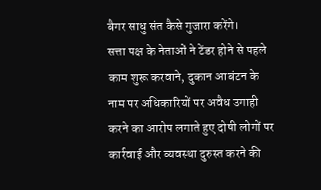बैगर साधु संत कैसे गुजारा करेंगे।
सत्ता पक्ष के नेताओं ने टेंडर होने से पहले काम शुरू करवाने, दुकान आबंटन के नाम पर अधिकारियों पर अवैध उगाही करने का आरोप लगाते हुए दोषी लोगों पर कार्रवाई और व्यवस्था दुरुस्त करने की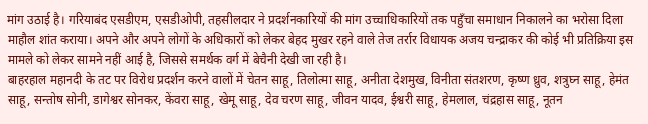मांग उठाई है। गरियाबंद एसडीएम, एसडीओपी, तहसीलदार ने प्रदर्शनकारियों की मांग उच्चाधिकारियों तक पहुँचा समाधान निकालने का भरोसा दिला माहौल शांत कराया। अपने और अपने लोगों के अधिकारों को लेकर बेहद मुखर रहने वाले तेज तर्रार विधायक अजय चन्द्राकर की कोई भी प्रतिक्रिया इस मामले को लेकर सामने नहीं आई है, जिससे समर्थक वर्ग में बेचैनी देखी जा रही है।
बाहरहाल महानदी के तट पर विरोध प्रदर्शन करने वालों में चेतन साहू, तिलोत्मा साहू, अनीता देशमुख, विनीता संतशरण, कृष्ण ध्रुव, शत्रुघ्न साहू, हेमंत साहू, सन्तोष सोनी, डागेश्वर सोनकर, केंवरा साहू, खेमू साहू, देव चरण साहू, जीवन यादव, ईश्वरी साहू, हेमलाल, चंद्रहास साहू, नूतन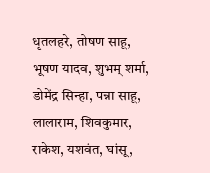धृतलहरे, तोषण साहू, भूषण यादव, शुभम् शर्मा, डोमेंद्र सिन्हा, पन्ना साहू, लालाराम, शिवकुमार, राकेश, यशवंत, घांसू,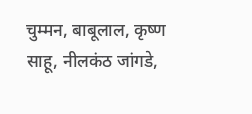चुम्मन, बाबूलाल, कृष्ण साहू, नीलकंठ जांगडे,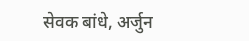सेवक बांधे, अर्जुन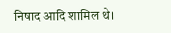निषाद आदि शामिल थे।